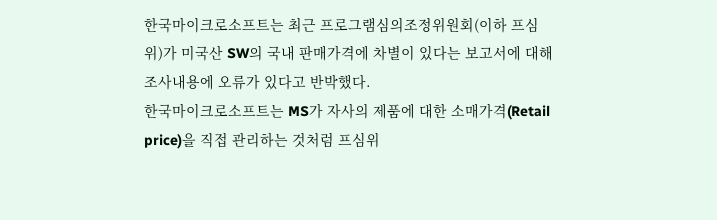한국마이크로소프트는 최근 프로그램심의조정위원회(이하 프심위)가 미국산 SW의 국내 판매가격에 차별이 있다는 보고서에 대해 조사내용에 오류가 있다고 반박했다.
한국마이크로소프트는 MS가 자사의 제품에 대한 소매가격(Retail price)을 직접 관리하는 것처럼 프심위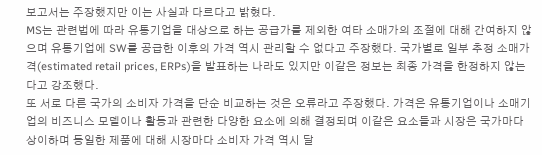보고서는 주장했지만 이는 사실과 다르다고 밝혔다.
MS는 관련법에 따라 유통기업을 대상으로 하는 공급가를 제외한 여타 소매가의 조절에 대해 간여하지 않으며 유통기업에 SW를 공급한 이후의 가격 역시 관리할 수 없다고 주장했다. 국가별로 일부 추정 소매가격(estimated retail prices, ERPs)을 발표하는 나라도 있지만 이같은 정보는 최종 가격을 한정하지 않는다고 강조했다.
또 서로 다른 국가의 소비자 가격을 단순 비교하는 것은 오류라고 주장했다. 가격은 유통기업이나 소매기업의 비즈니스 모델이나 활동과 관련한 다양한 요소에 의해 결정되며 이같은 요소들과 시장은 국가마다 상이하며 동일한 제품에 대해 시장마다 소비자 가격 역시 달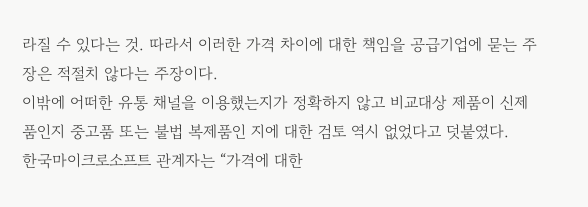라질 수 있다는 것. 따라서 이러한 가격 차이에 대한 책임을 공급기업에 묻는 주장은 적절치 않다는 주장이다.
이밖에 어떠한 유통 채널을 이용했는지가 정확하지 않고 비교대상 제품이 신제품인지 중고품 또는 불법 복제품인 지에 대한 검토 역시 없었다고 덧붙였다.
한국마이크로소프트 관계자는 “가격에 대한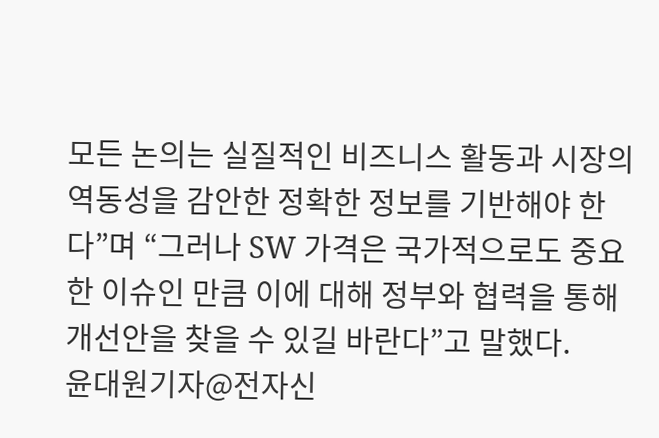모든 논의는 실질적인 비즈니스 활동과 시장의 역동성을 감안한 정확한 정보를 기반해야 한다”며 “그러나 SW 가격은 국가적으로도 중요한 이슈인 만큼 이에 대해 정부와 협력을 통해 개선안을 찾을 수 있길 바란다”고 말했다.
윤대원기자@전자신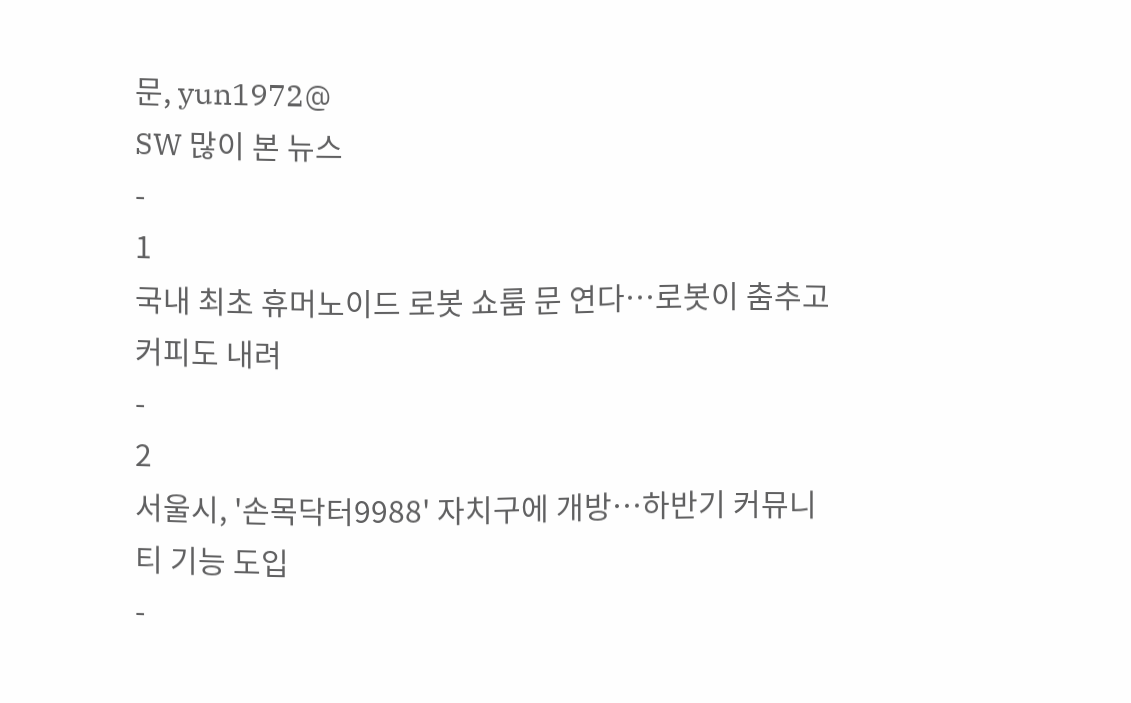문, yun1972@
SW 많이 본 뉴스
-
1
국내 최초 휴머노이드 로봇 쇼룸 문 연다…로봇이 춤추고 커피도 내려
-
2
서울시, '손목닥터9988' 자치구에 개방…하반기 커뮤니티 기능 도입
-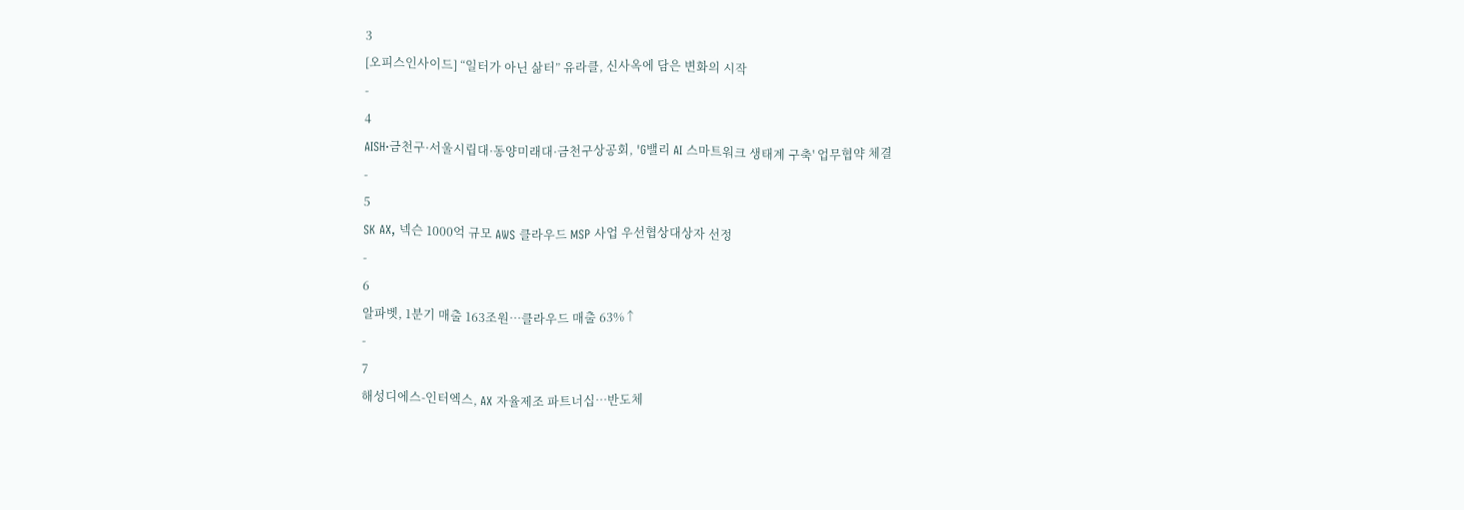3
[오피스인사이드] “일터가 아닌 삶터” 유라클, 신사옥에 담은 변화의 시작
-
4
AISH·금천구·서울시립대·동양미래대·금천구상공회, 'G밸리 AI 스마트워크 생태계 구축' 업무협약 체결
-
5
SK AX, 넥슨 1000억 규모 AWS 클라우드 MSP 사업 우선협상대상자 선정
-
6
알파벳, 1분기 매출 163조원…클라우드 매출 63%↑
-
7
해성디에스-인터엑스, AX 자율제조 파트너십…반도체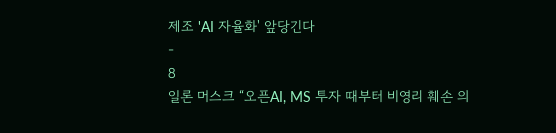제조 'AI 자율화' 앞당긴다
-
8
일론 머스크 “오픈AI, MS 투자 때부터 비영리 훼손 의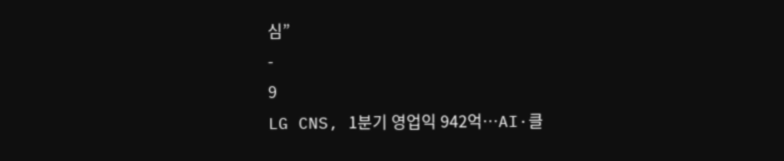심”
-
9
LG CNS, 1분기 영업익 942억…AI·클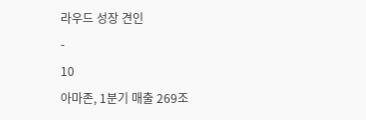라우드 성장 견인
-
10
아마존, 1분기 매출 269조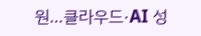원…클라우드·AI 성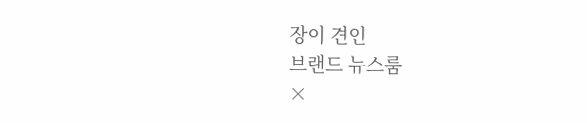장이 견인
브랜드 뉴스룸
×